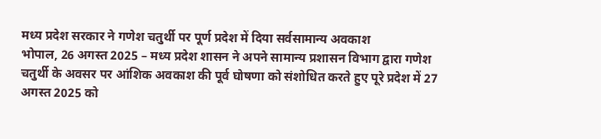मध्य प्रदेश सरकार ने गणेश चतुर्थी पर पूर्ण प्रदेश में दिया सर्वसामान्य अवकाश
भोपाल, 26 अगस्त 2025 – मध्य प्रदेश शासन ने अपने सामान्य प्रशासन विभाग द्वारा गणेश चतुर्थी के अवसर पर आंशिक अवकाश की पूर्व घोषणा को संशोधित करते हुए पूरे प्रदेश में 27 अगस्त 2025 को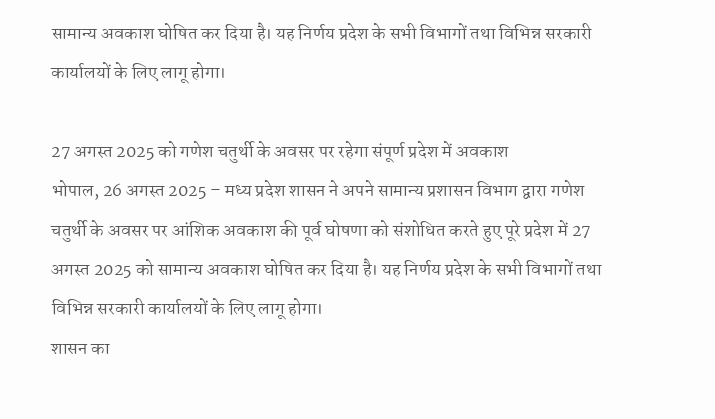सामान्य अवकाश घोषित कर दिया है। यह निर्णय प्रदेश के सभी विभागों तथा विभिन्न सरकारी कार्यालयों के लिए लागू होगा।

27 अगस्त 2025 को गणेश चतुर्थी के अवसर पर रहेगा संपूर्ण प्रदेश में अवकाश
भोपाल, 26 अगस्त 2025 – मध्य प्रदेश शासन ने अपने सामान्य प्रशासन विभाग द्वारा गणेश चतुर्थी के अवसर पर आंशिक अवकाश की पूर्व घोषणा को संशोधित करते हुए पूरे प्रदेश में 27 अगस्त 2025 को सामान्य अवकाश घोषित कर दिया है। यह निर्णय प्रदेश के सभी विभागों तथा विभिन्न सरकारी कार्यालयों के लिए लागू होगा।
शासन का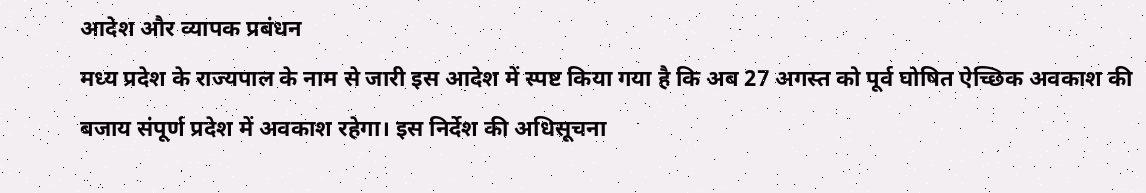आदेश और व्यापक प्रबंधन
मध्य प्रदेश के राज्यपाल के नाम से जारी इस आदेश में स्पष्ट किया गया है कि अब 27 अगस्त को पूर्व घोषित ऐच्छिक अवकाश की बजाय संपूर्ण प्रदेश में अवकाश रहेगा। इस निर्देश की अधिसूचना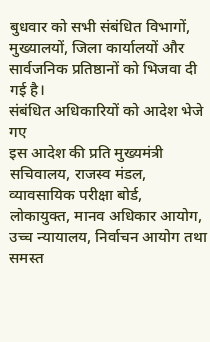बुधवार को सभी संबंधित विभागों, मुख्यालयों, जिला कार्यालयों और सार्वजनिक प्रतिष्ठानों को भिजवा दी गई है।
संबंधित अधिकारियों को आदेश भेजे गए
इस आदेश की प्रति मुख्यमंत्री सचिवालय, राजस्व मंडल, व्यावसायिक परीक्षा बोर्ड, लोकायुक्त, मानव अधिकार आयोग, उच्च न्यायालय, निर्वाचन आयोग तथा समस्त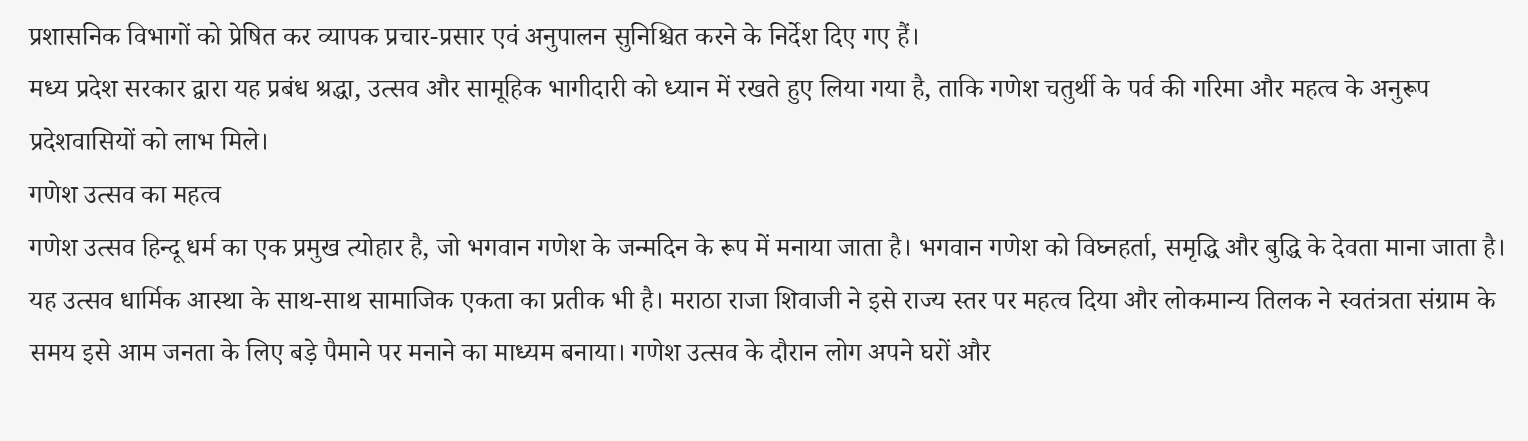प्रशासनिक विभागों को प्रेषित कर व्यापक प्रचार-प्रसार एवं अनुपालन सुनिश्चित करने के निर्देश दिए गए हैं।
मध्य प्रदेश सरकार द्वारा यह प्रबंध श्रद्धा, उत्सव और सामूहिक भागीदारी को ध्यान में रखते हुए लिया गया है, ताकि गणेश चतुर्थी के पर्व की गरिमा और महत्व के अनुरूप प्रदेशवासियों को लाभ मिले।
गणेश उत्सव का महत्व
गणेश उत्सव हिन्दू धर्म का एक प्रमुख त्योहार है, जो भगवान गणेश के जन्मदिन के रूप में मनाया जाता है। भगवान गणेश को विघ्नहर्ता, समृद्धि और बुद्धि के देवता माना जाता है। यह उत्सव धार्मिक आस्था के साथ-साथ सामाजिक एकता का प्रतीक भी है। मराठा राजा शिवाजी ने इसे राज्य स्तर पर महत्व दिया और लोकमान्य तिलक ने स्वतंत्रता संग्राम के समय इसे आम जनता के लिए बड़े पैमाने पर मनाने का माध्यम बनाया। गणेश उत्सव के दौरान लोग अपने घरों और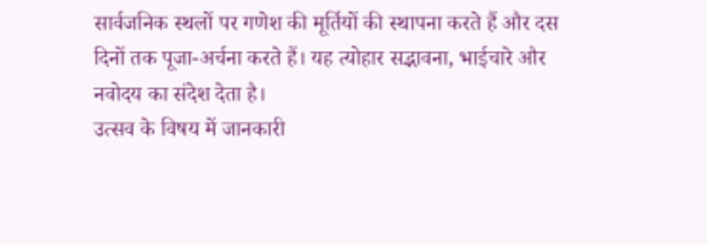सार्वजनिक स्थलों पर गणेश की मूर्तियों की स्थापना करते हैं और दस दिनों तक पूजा-अर्चना करते हैं। यह त्योहार सद्भावना, भाईचारे और नवोदय का संदेश देता है।
उत्सव के विषय में जानकारी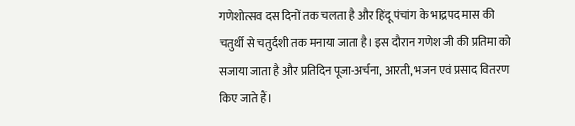गणेशोत्सव दस दिनों तक चलता है और हिंदू पंचांग के भाद्रपद मास की चतुर्थी से चतुर्दशी तक मनाया जाता है। इस दौरान गणेश जी की प्रतिमा को सजाया जाता है और प्रतिदिन पूजा-अर्चना, आरती, भजन एवं प्रसाद वितरण किए जाते हैं।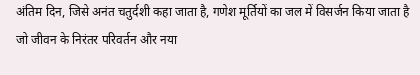अंतिम दिन, जिसे अनंत चतुर्दशी कहा जाता है, गणेश मूर्तियों का जल में विसर्जन किया जाता है जो जीवन के निरंतर परिवर्तन और नया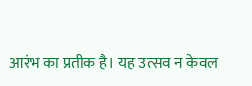आरंभ का प्रतीक है। यह उत्सव न केवल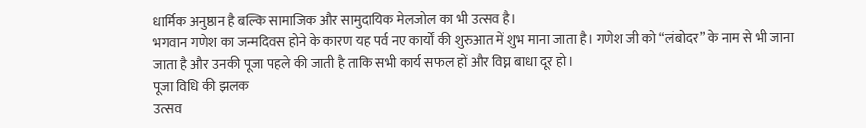धार्मिक अनुष्ठान है बल्कि सामाजिक और सामुदायिक मेलजोल का भी उत्सव है।
भगवान गणेश का जन्मदिवस होने के कारण यह पर्व नए कार्यों की शुरुआत में शुभ माना जाता है। गणेश जी को “लंबोदर” के नाम से भी जाना जाता है और उनकी पूजा पहले की जाती है ताकि सभी कार्य सफल हों और विघ्न बाधा दूर हो।
पूजा विधि की झलक
उत्सव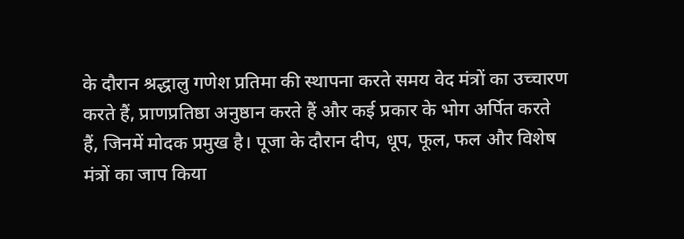के दौरान श्रद्धालु गणेश प्रतिमा की स्थापना करते समय वेद मंत्रों का उच्चारण करते हैं, प्राणप्रतिष्ठा अनुष्ठान करते हैं और कई प्रकार के भोग अर्पित करते हैं, जिनमें मोदक प्रमुख है। पूजा के दौरान दीप, धूप, फूल, फल और विशेष मंत्रों का जाप किया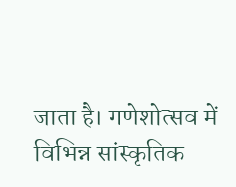जाता है। गणेशोत्सव में विभिन्न सांस्कृतिक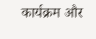कार्यक्रम और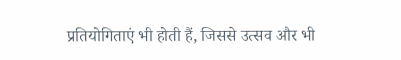प्रतियोगिताएं भी होती हैं, जिससे उत्सव और भी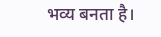भव्य बनता है।